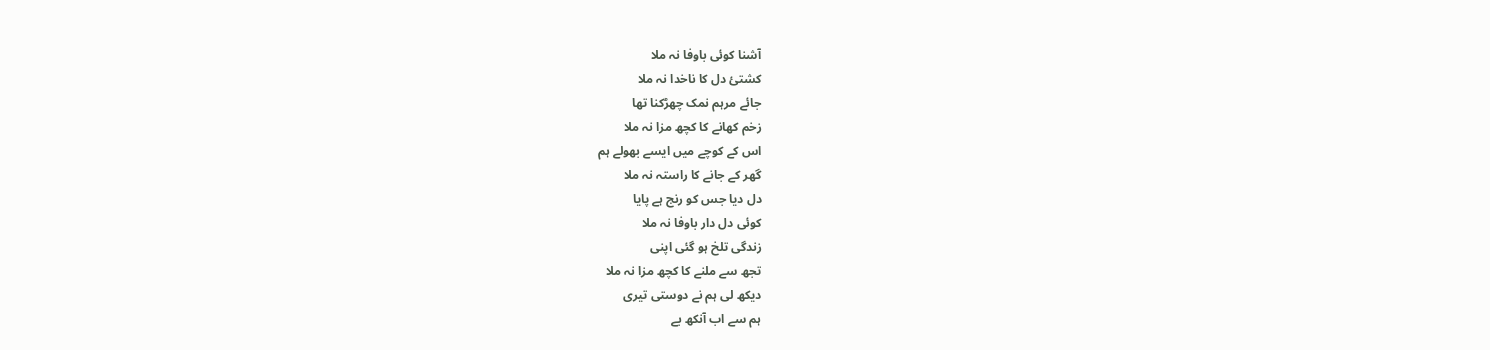آشنا کوئی باوفا نہ ملا
کشتئ دل کا ناخدا نہ ملا
جائے مرہم نمک چھڑکنا تھا
زخم کھانے کا کچھ مزا نہ ملا
اس کے کوچے میں ایسے بھولے ہم
گھر کے جانے کا راستہ نہ ملا
دل دیا جس کو رنج ہے پایا
کوئی دل دار باوفا نہ ملا
زندگی تلخ ہو گئی اپنی
تجھ سے ملنے کا کچھ مزا نہ ملا
دیکھ لی ہم نے دوستی تیری
ہم سے اب آنکھ بے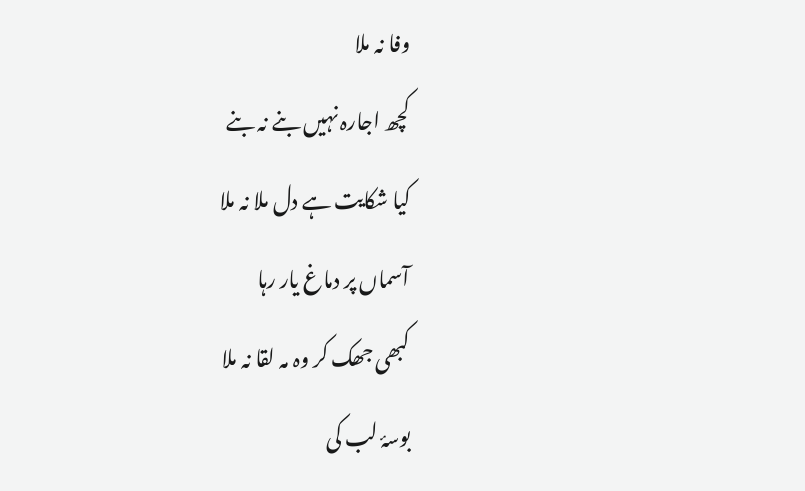وفا نہ ملا
کچھ اجارہ نہیں بنے نہ بنے
کیا شکایت ہے دل ملا نہ ملا
آسماں پر دماغ یار رہا
کبھی جھک کر وہ مہ لقا نہ ملا
بوسۂ لب کی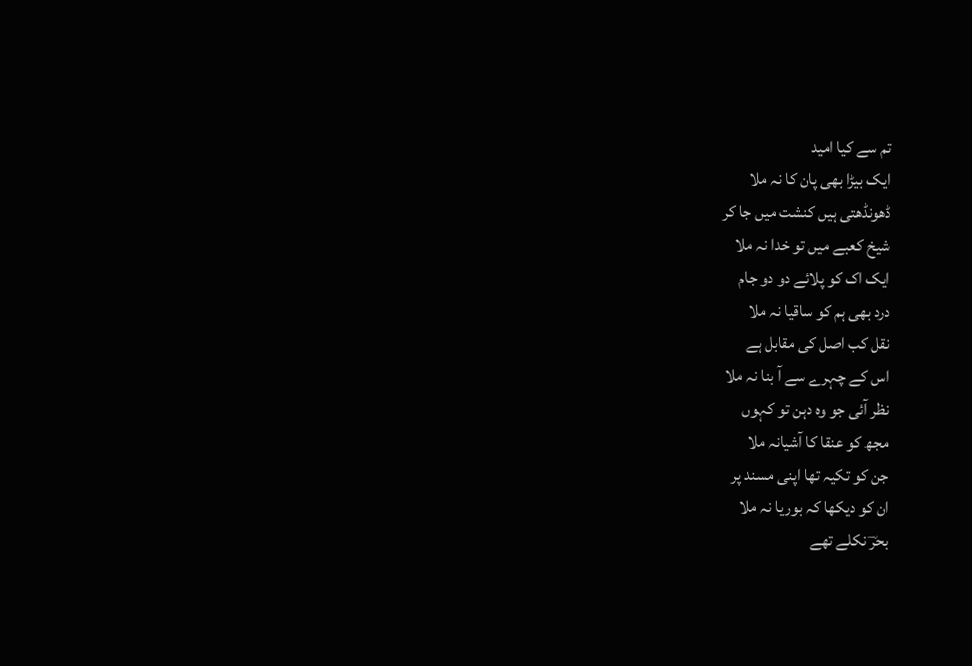تم سے کیا امید
ایک بیڑا بھی پان کا نہ ملا
ڈھونڈھتی ہیں کنشت میں جا کر
شیخ کعبے میں تو خدا نہ ملا
ایک اک کو پلائے دو دو جام
درد بھی ہم کو ساقیا نہ ملا
نقل کب اصل کی مقابل ہے
اس کے چہرے سے آ بنا نہ ملا
نظر آئی جو وہ دہن تو کہوں
مجھ کو عنقا کا آشیانہ ملا
جن کو تکیہ تھا اپنی مسند پر
ان کو دیکھا کہ بوریا نہ ملا
بحرؔ نکلے تھے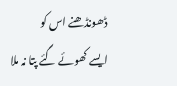ڈھونڈھنے اس کو
ایسے کھوئے گئے پتا نہ ملا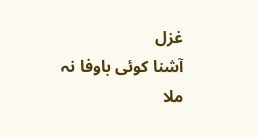غزل
آشنا کوئی باوفا نہ ملا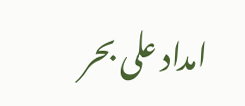امداد علی بحر